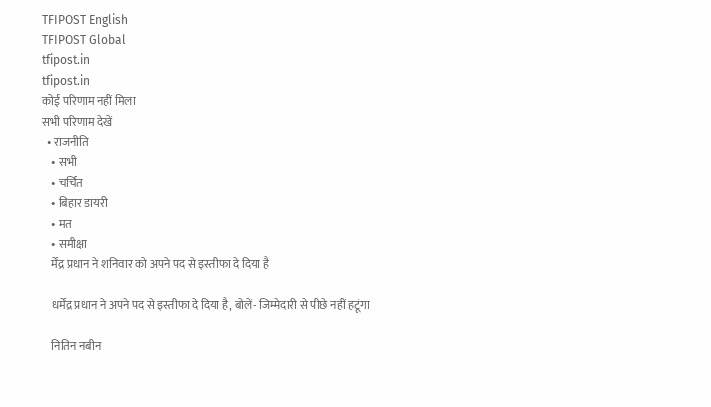TFIPOST English
TFIPOST Global
tfipost.in
tfipost.in
कोई परिणाम नहीं मिला
सभी परिणाम देखें
  • राजनीति
    • सभी
    • चर्चित
    • बिहार डायरी
    • मत
    • समीक्षा
    र्मेंद्र प्रधान ने शनिवार को अपने पद से इस्तीफा दे दिया है

    धर्मेंद्र प्रधान ने अपने पद से इस्तीफा दे दिया है, बोलें- जिम्मेदारी से पीछे नहीं हटूंगा

    नितिन नबीन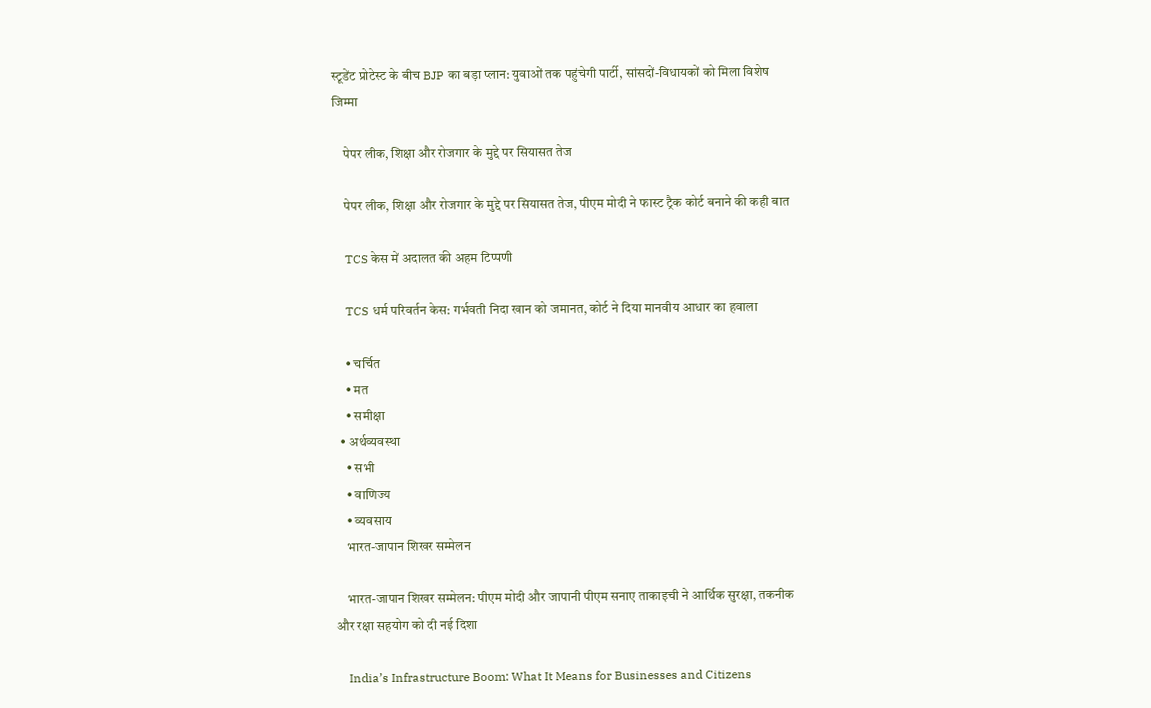स्टूडेंट प्रोटेस्ट के बीच BJP का बड़ा प्लान: युवाओं तक पहुंचेगी पार्टी, सांसदों-विधायकों को मिला विशेष जिम्मा

    पेपर लीक, शिक्षा और रोजगार के मुद्दे पर सियासत तेज

    पेपर लीक, शिक्षा और रोजगार के मुद्दे पर सियासत तेज, पीएम मोदी ने फास्ट ट्रैक कोर्ट बनाने की कही बात

    TCS केस में अदालत की अहम टिप्पणी

    TCS धर्म परिवर्तन केस: गर्भवती निदा खान को जमानत, कोर्ट ने दिया मानवीय आधार का हवाला

    • चर्चित
    • मत
    • समीक्षा
  • अर्थव्यवस्था
    • सभी
    • वाणिज्य
    • व्यवसाय
    भारत-जापान शिखर सम्मेलन

    भारत-जापान शिखर सम्मेलन: पीएम मोदी और जापानी पीएम सनाए ताकाइची ने आर्थिक सुरक्षा, तकनीक और रक्षा सहयोग को दी नई दिशा

    India’s Infrastructure Boom: What It Means for Businesses and Citizens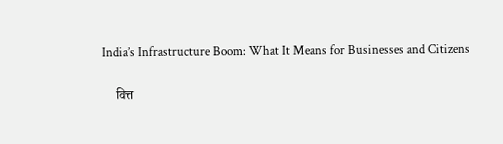India’s Infrastructure Boom: What It Means for Businesses and Citizens

    वित्त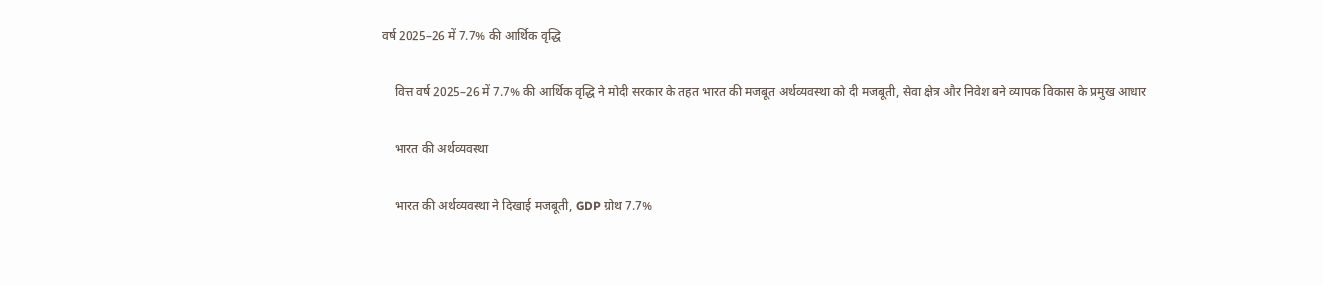वर्ष 2025–26 में 7.7% की आर्थिक वृद्धि

    वित्त वर्ष 2025–26 में 7.7% की आर्थिक वृद्धि ने मोदी सरकार के तहत भारत की मजबूत अर्थव्यवस्था को दी मजबूती, सेवा क्षेत्र और निवेश बने व्यापक विकास के प्रमुख आधार

    भारत की अर्थव्यवस्था

    भारत की अर्थव्यवस्था ने दिखाई मजबूती, GDP ग्रोथ 7.7%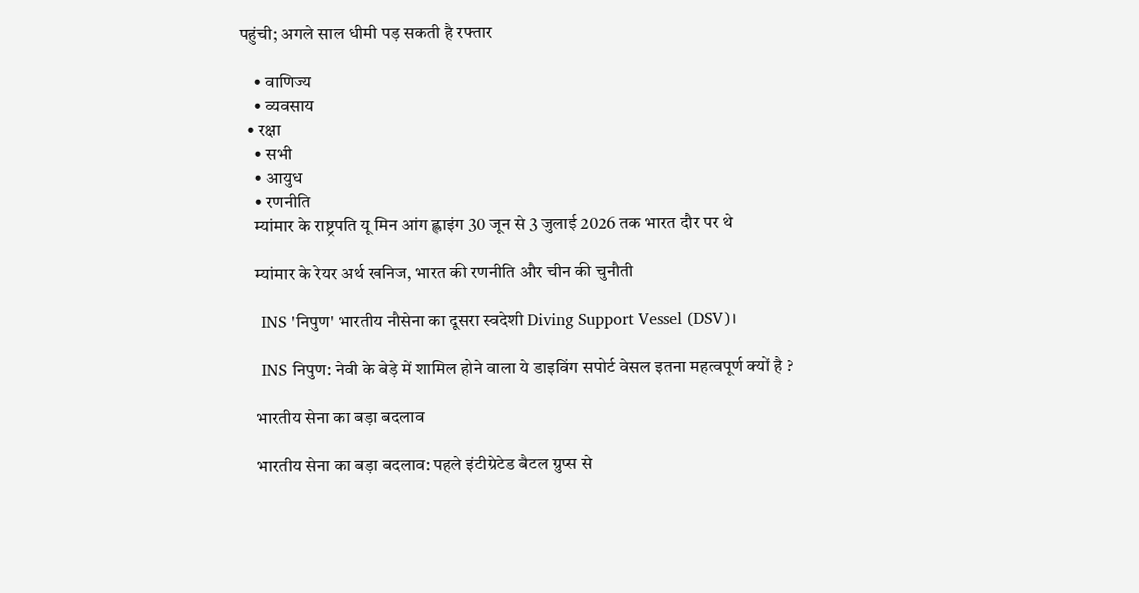पहुंची; अगले साल धीमी पड़ सकती है रफ्तार

    • वाणिज्य
    • व्यवसाय
  • रक्षा
    • सभी
    • आयुध
    • रणनीति
    म्यांमार के राष्ट्रपति यू मिन आंग ह्लाइंग 30 जून से 3 जुलाई 2026 तक भारत दौर पर थे

    म्यांमार के रेयर अर्थ खनिज, भारत की रणनीति और चीन की चुनौती

    INS 'निपुण' भारतीय नौसेना का दूसरा स्वदेशी Diving Support Vessel (DSV)।

    INS निपुण: नेवी के बेड़े में शामिल होने वाला ये डाइविंग सपोर्ट वेसल इतना महत्वपूर्ण क्यों है ?

    भारतीय सेना का बड़ा बदलाव

    भारतीय सेना का बड़ा बदलाव: पहले इंटीग्रेटेड बैटल ग्रुप्स से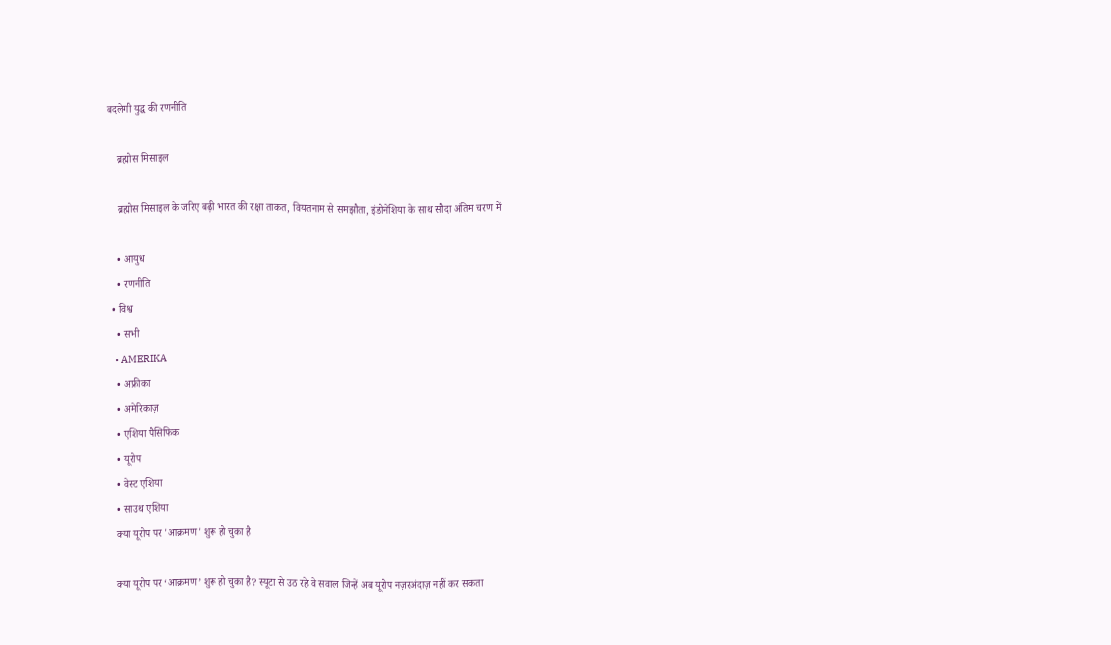बदलेगी युद्ध की रणनीति

    ब्रह्मोस मिसाइल

    ब्रह्मोस मिसाइल के जरिए बढ़ी भारत की रक्षा ताकत, वियतनाम से समझौता, इंडोनेशिया के साथ सौदा अंतिम चरण में

    • आयुध
    • रणनीति
  • विश्व
    • सभी
    • AMERIKA
    • अफ्रीका
    • अमेरिकाज़
    • एशिया पैसिफिक
    • यूरोप
    • वेस्ट एशिया
    • साउथ एशिया
    क्या यूरोप पर 'आक्रमण' शुरू हो चुका है

    क्या यूरोप पर ‘आक्रमण’ शुरू हो चुका है? स्यूटा से उठ रहे वे सवाल जिन्हें अब यूरोप नज़रअंदाज़ नहीं कर सकता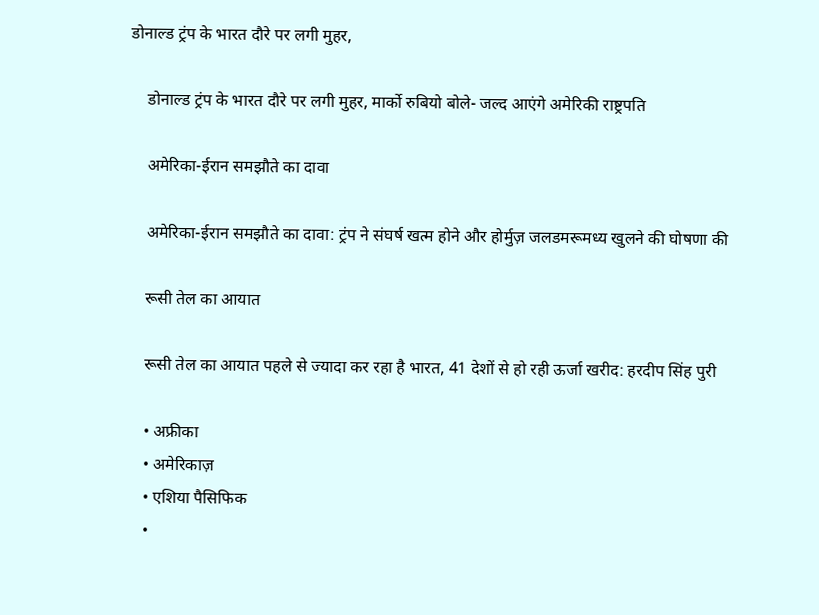डोनाल्ड ट्रंप के भारत दौरे पर लगी मुहर,

    डोनाल्ड ट्रंप के भारत दौरे पर लगी मुहर, मार्को रुबियो बोले- जल्द आएंगे अमेरिकी राष्ट्रपति

    अमेरिका-ईरान समझौते का दावा

    अमेरिका-ईरान समझौते का दावा: ट्रंप ने संघर्ष खत्म होने और होर्मुज़ जलडमरूमध्य खुलने की घोषणा की

    रूसी तेल का आयात

    रूसी तेल का आयात पहले से ज्यादा कर रहा है भारत, 41 देशों से हो रही ऊर्जा खरीद: हरदीप सिंह पुरी

    • अफ्रीका
    • अमेरिकाज़
    • एशिया पैसिफिक
    •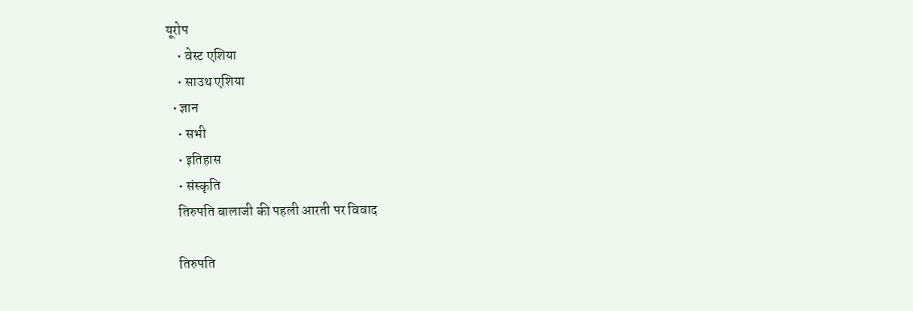यूरोप
    • वेस्ट एशिया
    • साउथ एशिया
  • ज्ञान
    • सभी
    • इतिहास
    • संस्कृति
    तिरुपति बालाजी की पहली आरती पर विवाद

    तिरुपति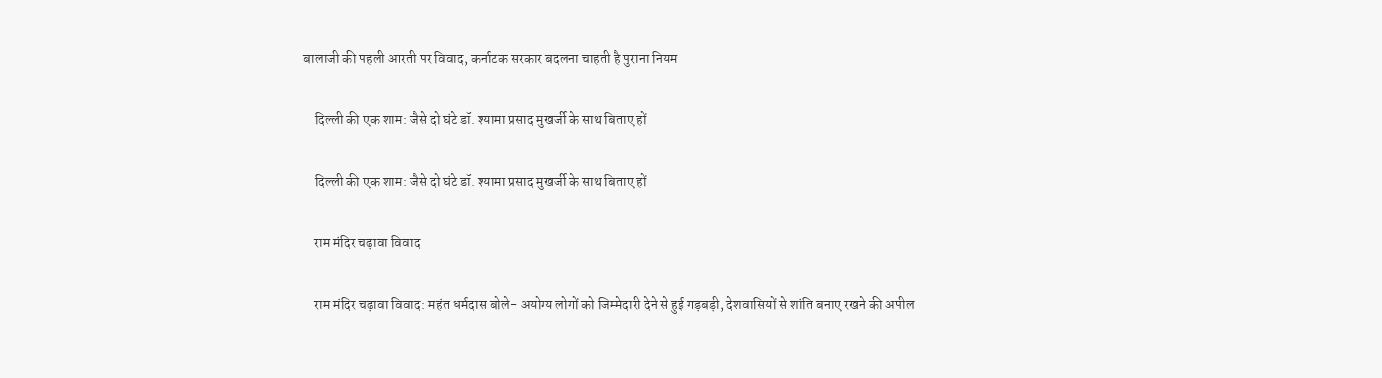बालाजी की पहली आरती पर विवाद, कर्नाटक सरकार बदलना चाहती है पुराना नियम

    दिल्ली की एक शाम: जैसे दो घंटे डॉ. श्यामा प्रसाद मुखर्जी के साथ बिताए हों

    दिल्ली की एक शाम: जैसे दो घंटे डॉ. श्यामा प्रसाद मुखर्जी के साथ बिताए हों

    राम मंदिर चढ़ावा विवाद

    राम मंदिर चढ़ावा विवाद: महंत धर्मदास बोले- अयोग्य लोगों को जिम्मेदारी देने से हुई गड़बड़ी, देशवासियों से शांति बनाए रखने की अपील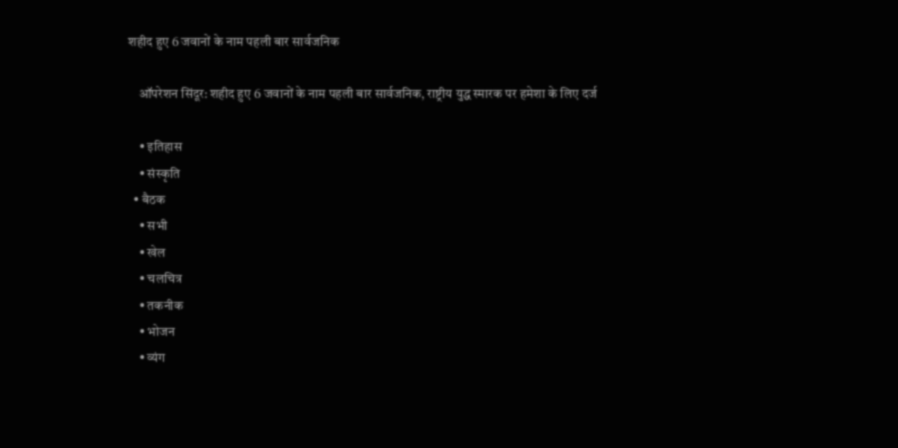शहीद हुए 6 जवानों के नाम पहली बार सार्वजनिक

    ऑपरेशन सिंदूर: शहीद हुए 6 जवानों के नाम पहली बार सार्वजनिक, राष्ट्रीय युद्ध स्मारक पर हमेशा के लिए दर्ज

    • इतिहास
    • संस्कृति
  • बैठक
    • सभी
    • खेल
    • चलचित्र
    • तकनीक
    • भोजन
    • व्यंग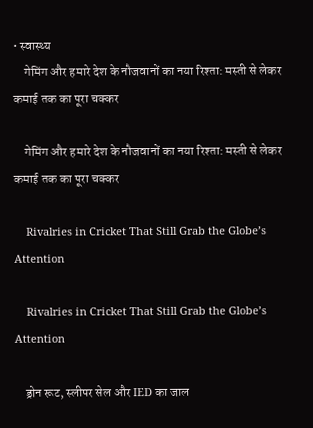• स्वास्थ्य
    गेमिंग और हमारे देश के नौजवानों का नया रिश्ता: मस्ती से लेकर कमाई तक का पूरा चक्कर

    गेमिंग और हमारे देश के नौजवानों का नया रिश्ता: मस्ती से लेकर कमाई तक का पूरा चक्कर

    Rivalries in Cricket That Still Grab the Globe’s Attention

    Rivalries in Cricket That Still Grab the Globe’s Attention

    ड्रोन रूट, स्लीपर सेल और IED का जाल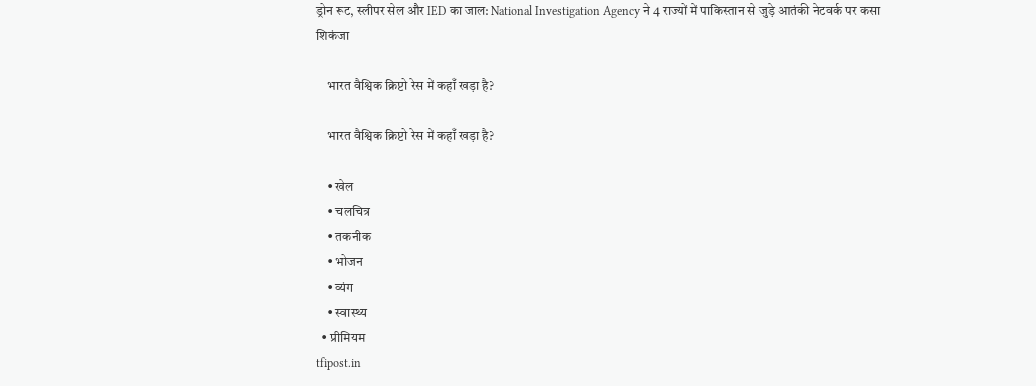ड्रोन रूट, स्लीपर सेल और IED का जाल: National Investigation Agency ने 4 राज्यों में पाकिस्तान से जुड़े आतंकी नेटवर्क पर कसा शिकंजा

    भारत वैश्विक क्रिप्टो रेस में कहाँ खड़ा है?

    भारत वैश्विक क्रिप्टो रेस में कहाँ खड़ा है?

    • खेल
    • चलचित्र
    • तकनीक
    • भोजन
    • व्यंग
    • स्वास्थ्य
  • प्रीमियम
tfipost.in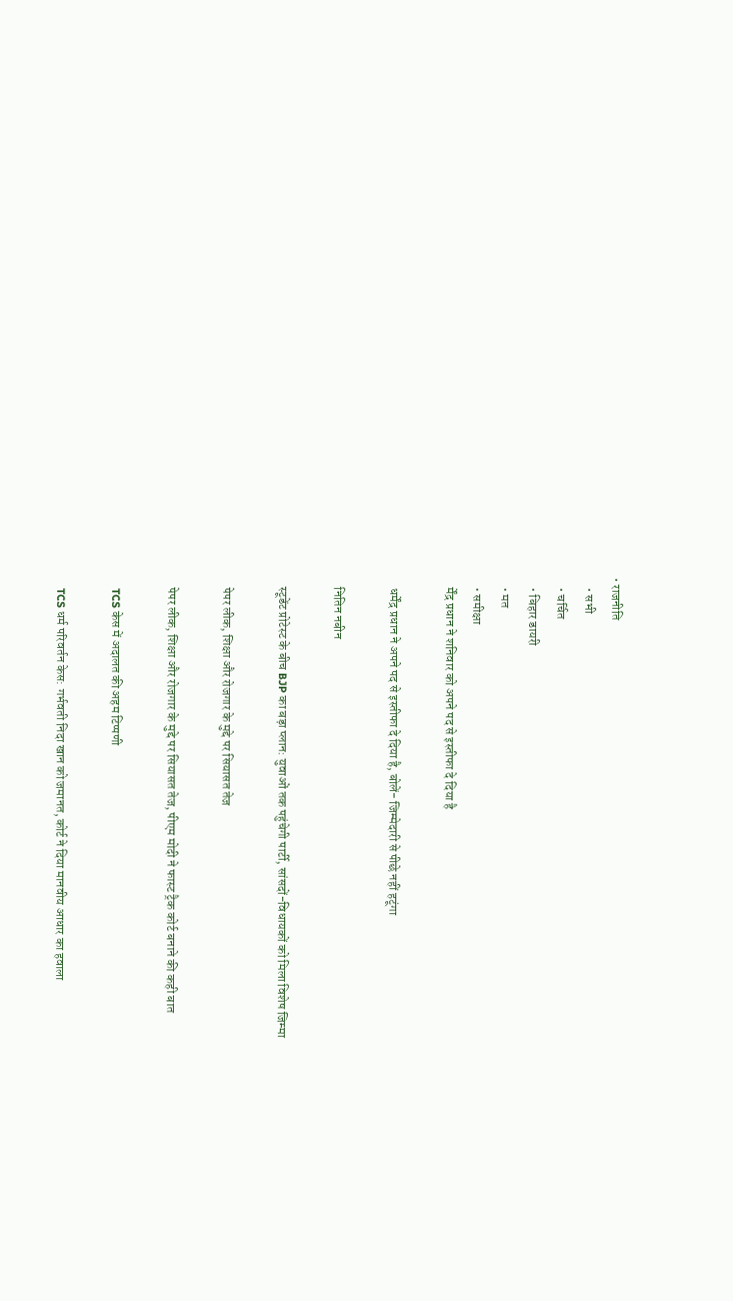• राजनीति
    • सभी
    • चर्चित
    • बिहार डायरी
    • मत
    • समीक्षा
    र्मेंद्र प्रधान ने शनिवार को अपने पद से इस्तीफा दे दिया है

    धर्मेंद्र प्रधान ने अपने पद से इस्तीफा दे दिया है, बोलें- जिम्मेदारी से पीछे नहीं हटूंगा

    नितिन नबीन

    स्टूडेंट प्रोटेस्ट के बीच BJP का बड़ा प्लान: युवाओं तक पहुंचेगी पार्टी, सांसदों-विधायकों को मिला विशेष जिम्मा

    पेपर लीक, शिक्षा और रोजगार के मुद्दे पर सियासत तेज

    पेपर लीक, शिक्षा और रोजगार के मुद्दे पर सियासत तेज, पीएम मोदी ने फास्ट ट्रैक कोर्ट बनाने की कही बात

    TCS केस में अदालत की अहम टिप्पणी

    TCS धर्म परिवर्तन केस: गर्भवती निदा खान को जमानत, कोर्ट ने दिया मानवीय आधार का हवाला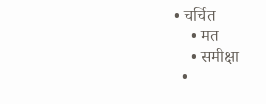• चर्चित
    • मत
    • समीक्षा
  •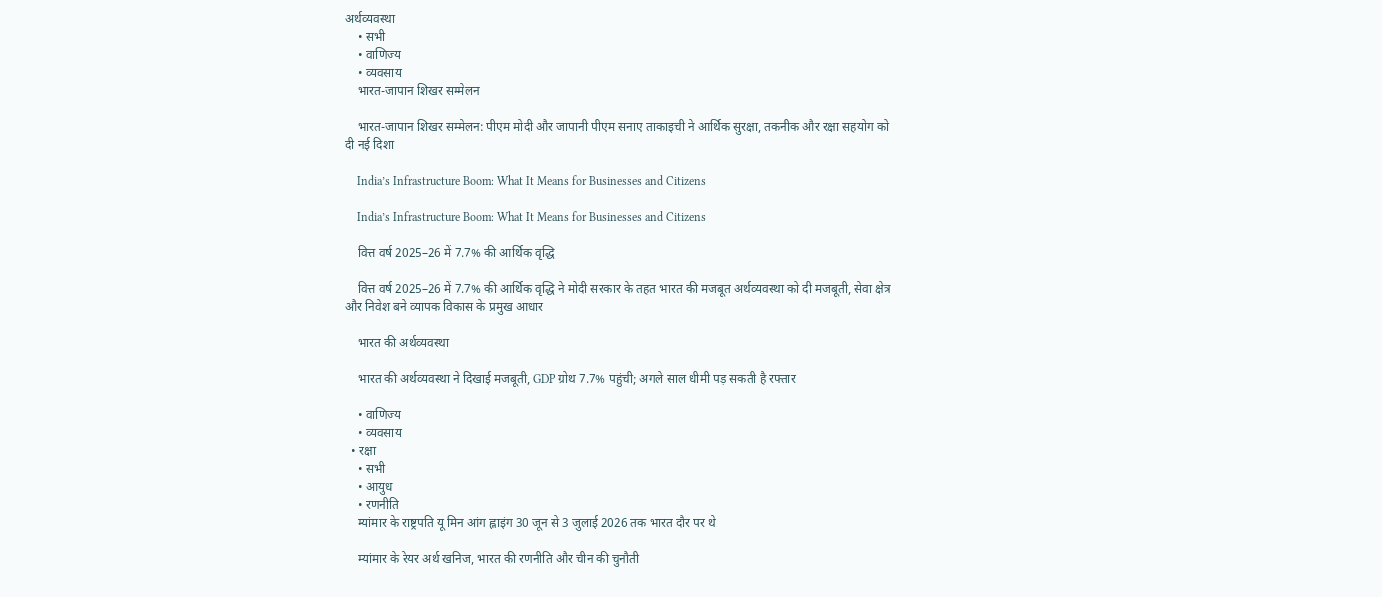अर्थव्यवस्था
    • सभी
    • वाणिज्य
    • व्यवसाय
    भारत-जापान शिखर सम्मेलन

    भारत-जापान शिखर सम्मेलन: पीएम मोदी और जापानी पीएम सनाए ताकाइची ने आर्थिक सुरक्षा, तकनीक और रक्षा सहयोग को दी नई दिशा

    India’s Infrastructure Boom: What It Means for Businesses and Citizens

    India’s Infrastructure Boom: What It Means for Businesses and Citizens

    वित्त वर्ष 2025–26 में 7.7% की आर्थिक वृद्धि

    वित्त वर्ष 2025–26 में 7.7% की आर्थिक वृद्धि ने मोदी सरकार के तहत भारत की मजबूत अर्थव्यवस्था को दी मजबूती, सेवा क्षेत्र और निवेश बने व्यापक विकास के प्रमुख आधार

    भारत की अर्थव्यवस्था

    भारत की अर्थव्यवस्था ने दिखाई मजबूती, GDP ग्रोथ 7.7% पहुंची; अगले साल धीमी पड़ सकती है रफ्तार

    • वाणिज्य
    • व्यवसाय
  • रक्षा
    • सभी
    • आयुध
    • रणनीति
    म्यांमार के राष्ट्रपति यू मिन आंग ह्लाइंग 30 जून से 3 जुलाई 2026 तक भारत दौर पर थे

    म्यांमार के रेयर अर्थ खनिज, भारत की रणनीति और चीन की चुनौती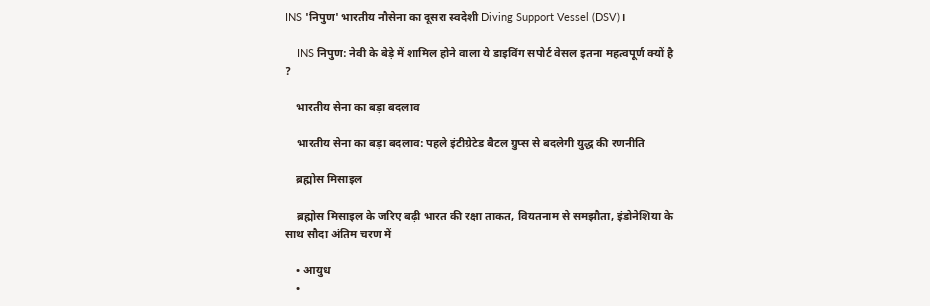INS 'निपुण' भारतीय नौसेना का दूसरा स्वदेशी Diving Support Vessel (DSV)।

    INS निपुण: नेवी के बेड़े में शामिल होने वाला ये डाइविंग सपोर्ट वेसल इतना महत्वपूर्ण क्यों है ?

    भारतीय सेना का बड़ा बदलाव

    भारतीय सेना का बड़ा बदलाव: पहले इंटीग्रेटेड बैटल ग्रुप्स से बदलेगी युद्ध की रणनीति

    ब्रह्मोस मिसाइल

    ब्रह्मोस मिसाइल के जरिए बढ़ी भारत की रक्षा ताकत, वियतनाम से समझौता, इंडोनेशिया के साथ सौदा अंतिम चरण में

    • आयुध
    •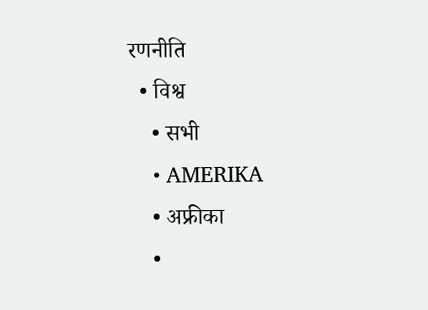रणनीति
  • विश्व
    • सभी
    • AMERIKA
    • अफ्रीका
    •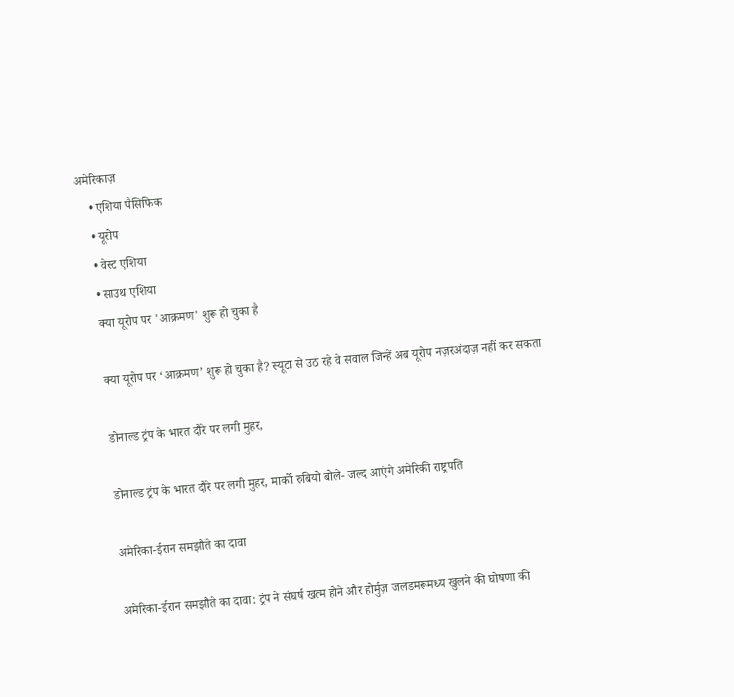अमेरिकाज़
    • एशिया पैसिफिक
    • यूरोप
    • वेस्ट एशिया
    • साउथ एशिया
    क्या यूरोप पर 'आक्रमण' शुरू हो चुका है

    क्या यूरोप पर ‘आक्रमण’ शुरू हो चुका है? स्यूटा से उठ रहे वे सवाल जिन्हें अब यूरोप नज़रअंदाज़ नहीं कर सकता

    डोनाल्ड ट्रंप के भारत दौरे पर लगी मुहर,

    डोनाल्ड ट्रंप के भारत दौरे पर लगी मुहर, मार्को रुबियो बोले- जल्द आएंगे अमेरिकी राष्ट्रपति

    अमेरिका-ईरान समझौते का दावा

    अमेरिका-ईरान समझौते का दावा: ट्रंप ने संघर्ष खत्म होने और होर्मुज़ जलडमरूमध्य खुलने की घोषणा की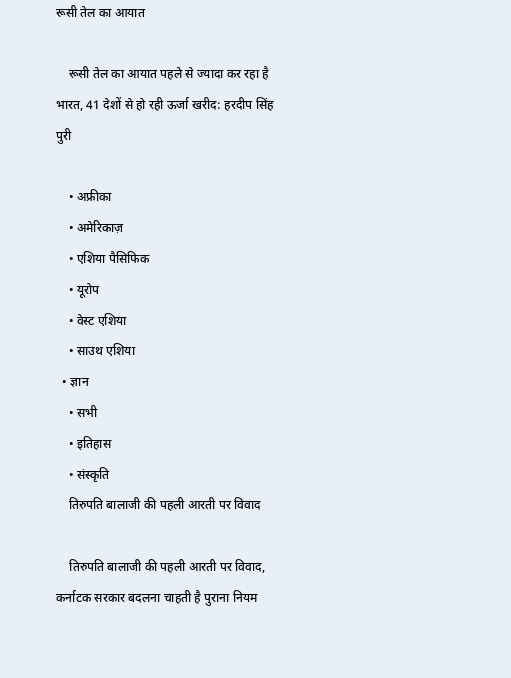रूसी तेल का आयात

    रूसी तेल का आयात पहले से ज्यादा कर रहा है भारत, 41 देशों से हो रही ऊर्जा खरीद: हरदीप सिंह पुरी

    • अफ्रीका
    • अमेरिकाज़
    • एशिया पैसिफिक
    • यूरोप
    • वेस्ट एशिया
    • साउथ एशिया
  • ज्ञान
    • सभी
    • इतिहास
    • संस्कृति
    तिरुपति बालाजी की पहली आरती पर विवाद

    तिरुपति बालाजी की पहली आरती पर विवाद, कर्नाटक सरकार बदलना चाहती है पुराना नियम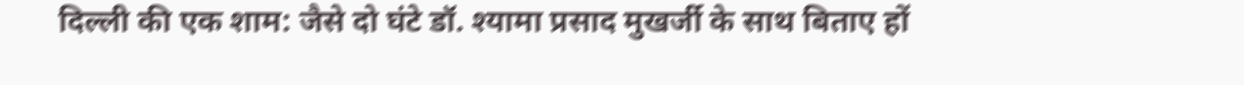दिल्ली की एक शाम: जैसे दो घंटे डॉ. श्यामा प्रसाद मुखर्जी के साथ बिताए हों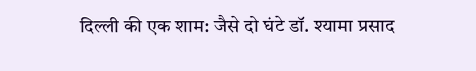दिल्ली की एक शाम: जैसे दो घंटे डॉ. श्यामा प्रसाद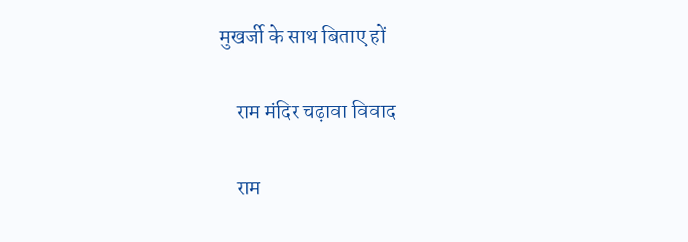मुखर्जी के साथ बिताए हों

    राम मंदिर चढ़ावा विवाद

    राम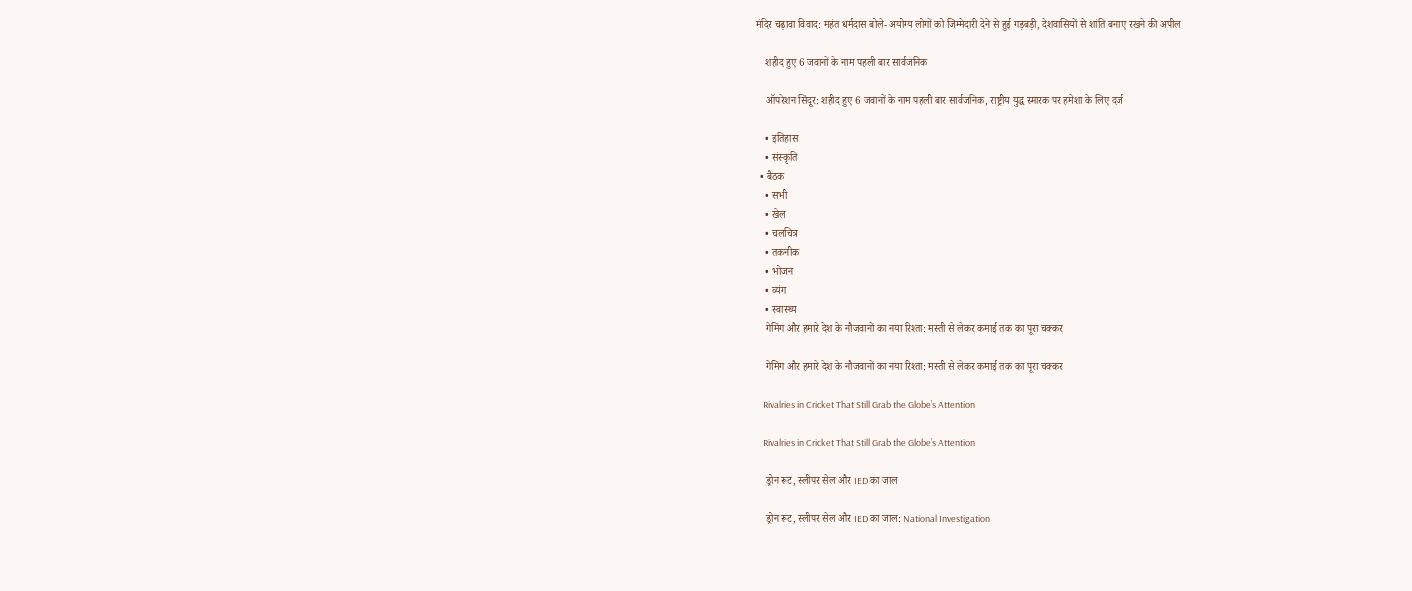मंदिर चढ़ावा विवाद: महंत धर्मदास बोले- अयोग्य लोगों को जिम्मेदारी देने से हुई गड़बड़ी, देशवासियों से शांति बनाए रखने की अपील

    शहीद हुए 6 जवानों के नाम पहली बार सार्वजनिक

    ऑपरेशन सिंदूर: शहीद हुए 6 जवानों के नाम पहली बार सार्वजनिक, राष्ट्रीय युद्ध स्मारक पर हमेशा के लिए दर्ज

    • इतिहास
    • संस्कृति
  • बैठक
    • सभी
    • खेल
    • चलचित्र
    • तकनीक
    • भोजन
    • व्यंग
    • स्वास्थ्य
    गेमिंग और हमारे देश के नौजवानों का नया रिश्ता: मस्ती से लेकर कमाई तक का पूरा चक्कर

    गेमिंग और हमारे देश के नौजवानों का नया रिश्ता: मस्ती से लेकर कमाई तक का पूरा चक्कर

    Rivalries in Cricket That Still Grab the Globe’s Attention

    Rivalries in Cricket That Still Grab the Globe’s Attention

    ड्रोन रूट, स्लीपर सेल और IED का जाल

    ड्रोन रूट, स्लीपर सेल और IED का जाल: National Investigation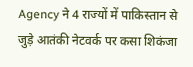Agency ने 4 राज्यों में पाकिस्तान से जुड़े आतंकी नेटवर्क पर कसा शिकंजा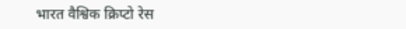भारत वैश्विक क्रिप्टो रेस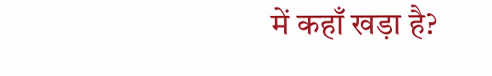में कहाँ खड़ा है?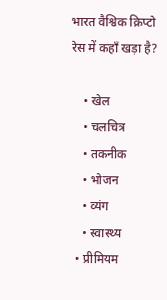भारत वैश्विक क्रिप्टो रेस में कहाँ खड़ा है?

    • खेल
    • चलचित्र
    • तकनीक
    • भोजन
    • व्यंग
    • स्वास्थ्य
  • प्रीमियम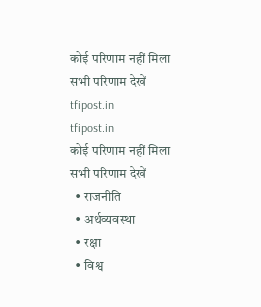कोई परिणाम नहीं मिला
सभी परिणाम देखें
tfipost.in
tfipost.in
कोई परिणाम नहीं मिला
सभी परिणाम देखें
  • राजनीति
  • अर्थव्यवस्था
  • रक्षा
  • विश्व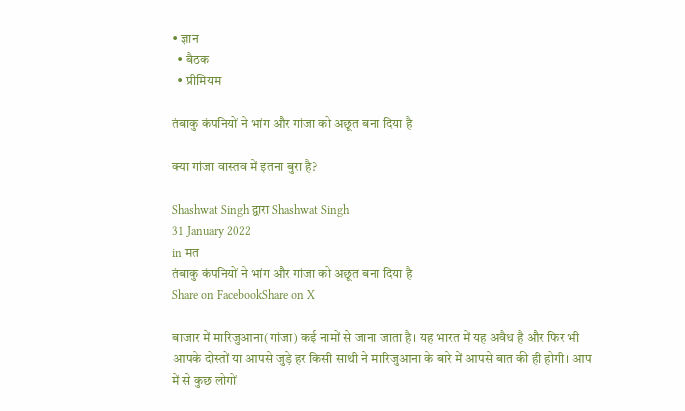• ज्ञान
  • बैठक
  • प्रीमियम

तंबाकु कंपनियों ने भांग और गांजा को अछूत बना दिया है

क्या गांजा वास्तव में इतना बुरा है?

Shashwat Singh द्वारा Shashwat Singh
31 January 2022
in मत
तंबाकु कंपनियों ने भांग और गांजा को अछूत बना दिया है
Share on FacebookShare on X

बाजार में मारिजुआना(गांजा) कई नामों से जाना जाता है। यह भारत में यह अवैध है और फिर भी आपके दोस्तों या आपसे जुड़े हर किसी साथी ने मारिजुआना के बारे में आपसे बात की ही होगी। आप में से कुछ लोगों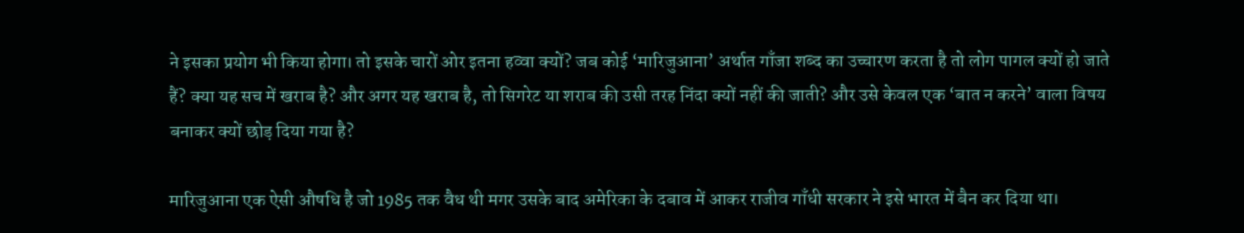ने इसका प्रयोग भी किया होगा। तो इसके चारों ओर इतना हव्वा क्यों? जब कोई ‘मारिजुआना’ अर्थात गाँजा शब्द का उच्चारण करता है तो लोग पागल क्यों हो जाते हैं? क्या यह सच में खराब है? और अगर यह खराब है, तो सिगरेट या शराब की उसी तरह निंदा क्यों नहीं की जाती? और उसे केवल एक ‘बात न करने’ वाला विषय बनाकर क्यों छोड़ दिया गया है?

मारिजुआना एक ऐसी औषधि है जो 1985 तक वैध थी मगर उसके बाद अमेरिका के दबाव में आकर राजीव गाँधी सरकार ने इसे भारत में बैन कर दिया था।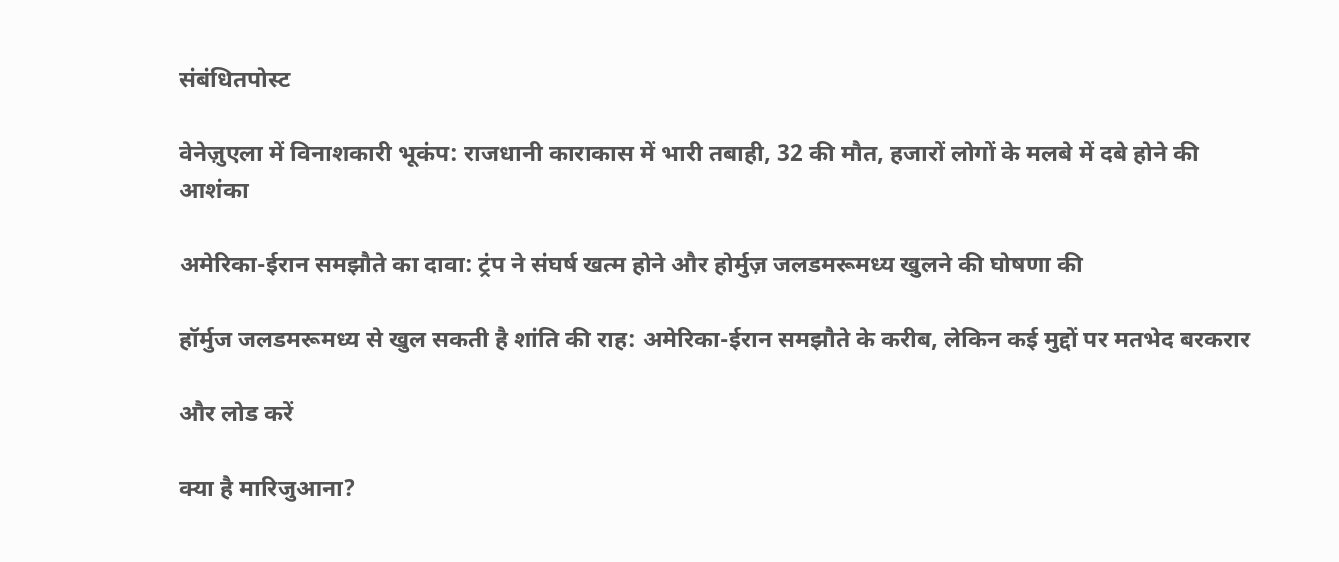संबंधितपोस्ट

वेनेज़ुएला में विनाशकारी भूकंप: राजधानी काराकास में भारी तबाही, 32 की मौत, हजारों लोगों के मलबे में दबे होने की आशंका

अमेरिका-ईरान समझौते का दावा: ट्रंप ने संघर्ष खत्म होने और होर्मुज़ जलडमरूमध्य खुलने की घोषणा की

हॉर्मुज जलडमरूमध्य से खुल सकती है शांति की राह: अमेरिका-ईरान समझौते के करीब, लेकिन कई मुद्दों पर मतभेद बरकरार

और लोड करें

क्या है मारिजुआना?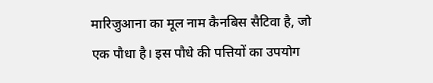मारिजुआना का मूल नाम कैनबिस सैटिवा है, जो एक पौधा है। इस पौधे की पत्तियों का उपयोग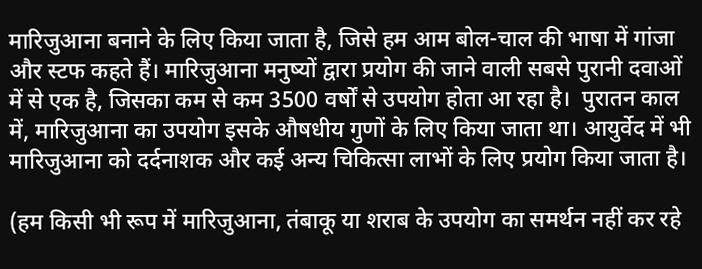मारिजुआना बनाने के लिए किया जाता है, जिसे हम आम बोल-चाल की भाषा में गांजा और स्टफ कहते हैं। मारिजुआना मनुष्यों द्वारा प्रयोग की जाने वाली सबसे पुरानी दवाओं में से एक है, जिसका कम से कम 3500 वर्षों से उपयोग होता आ रहा है।  पुरातन काल में, मारिजुआना का उपयोग इसके औषधीय गुणों के लिए किया जाता था। आयुर्वेद में भी मारिजुआना को दर्दनाशक और कई अन्य चिकित्सा लाभों के लिए प्रयोग किया जाता है।

(हम किसी भी रूप में मारिजुआना, तंबाकू या शराब के उपयोग का समर्थन नहीं कर रहे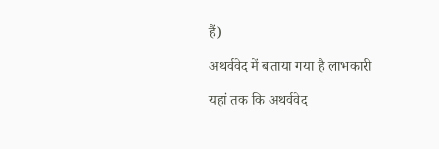हैं)

अथर्ववेद में बताया गया है लाभकारी

यहां तक कि अथर्ववेद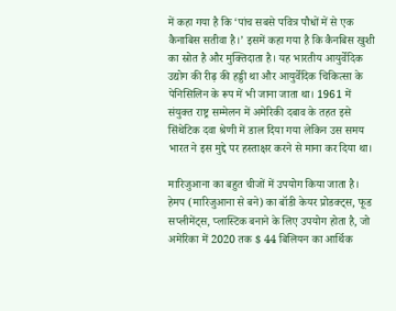में कहा गया है कि ‘पांच सबसे पवित्र पौधों में से एक कैनाबिस सतीवा है।’ इसमें कहा गया है कि कैनबिस खुशी का स्रोत है और मुक्तिदाता है। यह भारतीय आयुर्वेदिक उद्योग की रीढ़ की हड्डी था और आयुर्वेदिक चिकित्सा के पेनिसिलिन के रूप में भी जाना जाता था। 1961 में संयुक्त राष्ट्र सम्मेलन में अमेरिकी दबाव के तहत इसे सिंथेटिक दवा श्रेणी में डाल दिया गया लेकिन उस समय भारत ने इस मुद्दे पर हस्ताक्षर करने से माना कर दिया था।

मारिजुआना का बहुत चीजों में उपयोग किया जाता है। हेमप (मारिजुआना से बने) का बॉडी केयर प्रोडक्ट्स, फूड सप्लीमेंट्स, प्लास्टिक बनाने के लिए उपयोग होता है, जो अमेरिका में 2020 तक $ 44 बिलियन का आर्थिक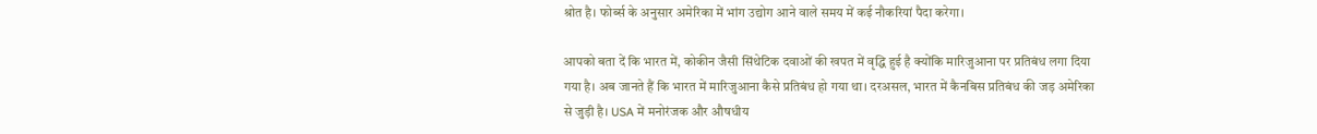श्रोत है। फोर्ब्स के अनुसार अमेरिका में भांग उद्योग आने वाले समय में कई नौकरियां पैदा करेगा।

आपको बता दें कि भारत में, कोकीन जैसी सिंथेटिक दवाओं की खपत में वृद्धि हुई है क्योंकि मारिजुआना पर प्रतिबंध लगा दिया गया है। अब जानते हैं कि भारत में मारिजुआना कैसे प्रतिबंध हो गया था। दरअसल, भारत में कैनबिस प्रतिबंध की जड़ अमेरिका से जुड़ी है। USA में मनोरंजक और औषधीय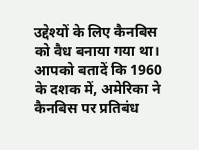उद्देश्यों के लिए कैनबिस को वैध बनाया गया था। आपको बतादें कि 1960 के दशक में, अमेरिका ने कैनबिस पर प्रतिबंध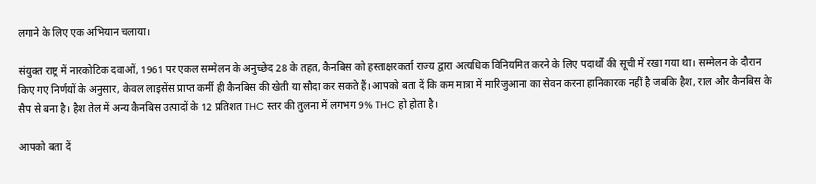लगाने के लिए एक अभियान चलाया।

संयुक्त राष्ट्र में नारकोटिक दवाओं, 1961 पर एकल सम्मेलन के अनुच्छेद 28 के तहत, कैनबिस को हस्ताक्षरकर्ता राज्य द्वारा अत्यधिक विनियमित करने के लिए पदार्थों की सूची में रखा गया था। सम्मेलन के दौरान किए गए निर्णयों के अनुसार, केवल लाइसेंस प्राप्त कर्मी ही कैनबिस की खेती या सौदा कर सकते हैं।आपको बता दें कि कम मात्रा में मारिजुआना का सेवन करना हानिकारक नहीं है जबकि हैश, राल और कैनबिस के सैप से बना है। हैश तेल में अन्य कैनबिस उत्पादों के 12 प्रतिशत THC स्तर की तुलना में लगभग 9% THC हो होता है।

आपको बता दें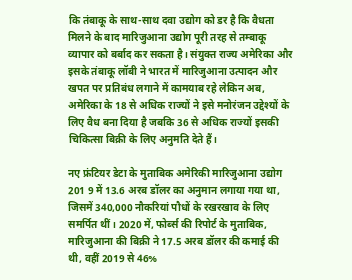कि तंबाकू के साथ-साथ दवा उद्योग को डर है कि वैधता मिलने के बाद मारिजुआना उद्योग पूरी तरह से तम्बाकू व्यापार को बर्बाद कर सकता है। संयुक्त राज्य अमेरिका और इसके तंबाकू लॉबी ने भारत में मारिजुआना उत्पादन और खपत पर प्रतिबंध लगाने में कामयाब रहे लेकिन अब, अमेरिका के 18 से अधिक राज्यों ने इसे मनोरंजन उद्देश्यों के लिए वैध बना दिया है जबकि 36 से अधिक राज्यों इसकी चिकित्सा बिक्री के लिए अनुमति देते हैं।

नए फ्रंटियर डेटा के मुताबिक अमेरिकी मारिजुआना उद्योग 201 9 में 13.6 अरब डॉलर का अनुमान लगाया गया था, जिसमें 340,000 नौकरियां पौधों के रखरखाव के लिए समर्पित थीं। 2020 में, फोर्ब्स की रिपोर्ट के मुताबिक, मारिजुआना की बिक्री ने 17.5 अरब डॉलर की कमाई की थी, वहीं 2019 से 46%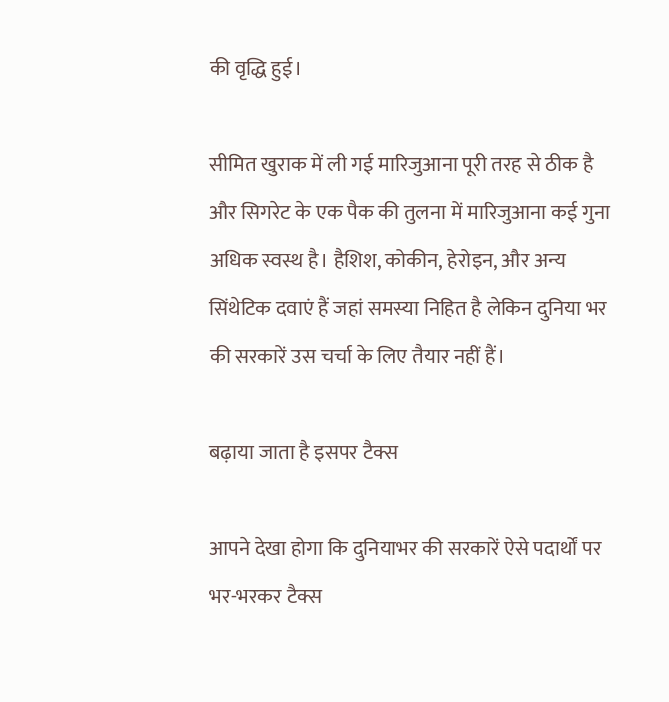की वृद्धि हुई।

सीमित खुराक में ली गई मारिजुआना पूरी तरह से ठीक है और सिगरेट के एक पैक की तुलना में मारिजुआना कई गुना अधिक स्वस्थ है। हैशिश, कोकीन, हेरोइन, और अन्य सिंथेटिक दवाएं हैं जहां समस्या निहित है लेकिन दुनिया भर की सरकारें उस चर्चा के लिए तैयार नहीं हैं।

बढ़ाया जाता है इसपर टैक्स

आपने देखा होगा कि दुनियाभर की सरकारें ऐसे पदार्थों पर भर-भरकर टैक्स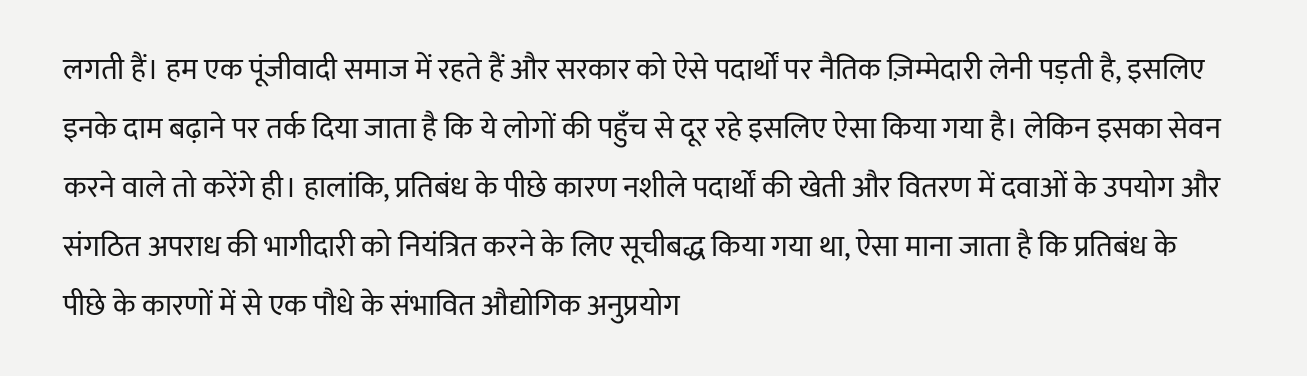लगती हैं। हम एक पूंजीवादी समाज में रहते हैं और सरकार को ऐसे पदार्थों पर नैतिक ज़िम्मेदारी लेनी पड़ती है, इसलिए इनके दाम बढ़ाने पर तर्क दिया जाता है कि ये लोगों की पहुँच से दूर रहे इसलिए ऐसा किया गया है। लेकिन इसका सेवन करने वाले तो करेंगे ही। हालांकि, प्रतिबंध के पीछे कारण नशीले पदार्थों की खेती और वितरण में दवाओं के उपयोग और संगठित अपराध की भागीदारी को नियंत्रित करने के लिए सूचीबद्ध किया गया था, ऐसा माना जाता है कि प्रतिबंध के पीछे के कारणों में से एक पौधे के संभावित औद्योगिक अनुप्रयोग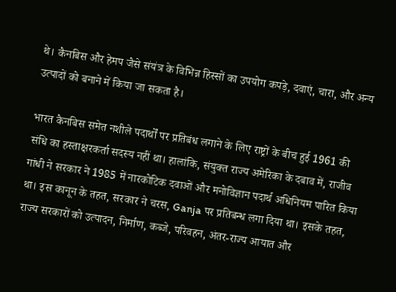थे। कैनबिस और हेमप जैसे संयंत्र के विभिन्न हिस्सों का उपयोग कपड़े, दवाएं, चारा, और अन्य उत्पादों को बनाने में किया जा सकता है।

भारत कैनबिस समेत नशीले पदार्थों पर प्रतिबंध लगाने के लिए राष्ट्रों के बीच हुई 1961 की संधि का हस्ताक्षरकर्ता सदस्य नहीं था। हालांकि, संयुक्त राज्य अमेरिका के दबाव में, राजीव गांधी ने सरकार ने 1985 में नारकोटिक दवाओं और मनोविज्ञान पदार्थ अधिनियम पारित किया था। इस कानून के तहत, सरकार ने चरस, Ganja पर प्रतिबन्ध लगा दिया था। इसके तहत, राज्य सरकारों को उत्पादन, निर्माण, कब्जे, परिवहन, अंतर-राज्य आयात और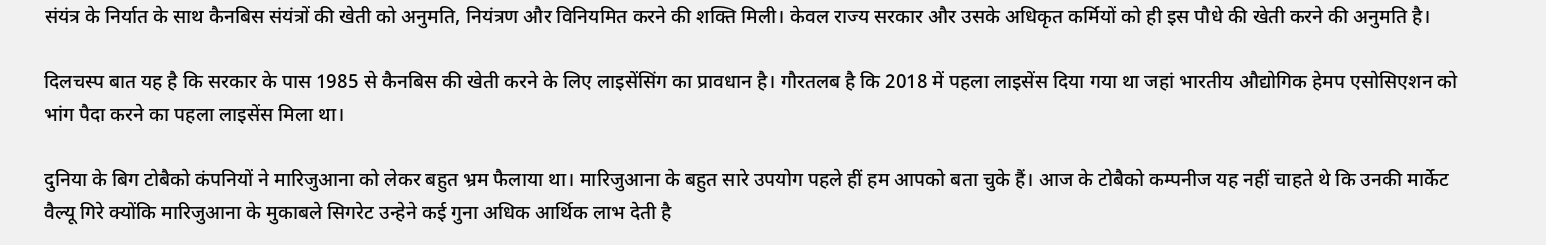संयंत्र के निर्यात के साथ कैनबिस संयंत्रों की खेती को अनुमति, नियंत्रण और विनियमित करने की शक्ति मिली। केवल राज्य सरकार और उसके अधिकृत कर्मियों को ही इस पौधे की खेती करने की अनुमति है।

दिलचस्प बात यह है कि सरकार के पास 1985 से कैनबिस की खेती करने के लिए लाइसेंसिंग का प्रावधान है। गौरतलब है कि 2018 में पहला लाइसेंस दिया गया था जहां भारतीय औद्योगिक हेमप एसोसिएशन को भांग पैदा करने का पहला लाइसेंस मिला था।

दुनिया के बिग टोबैको कंपनियों ने मारिजुआना को लेकर बहुत भ्रम फैलाया था। मारिजुआना के बहुत सारे उपयोग पहले हीं हम आपको बता चुके हैं। आज के टोबैको कम्पनीज यह नहीं चाहते थे कि उनकी मार्केट वैल्यू गिरे क्योंकि मारिजुआना के मुकाबले सिगरेट उन्हेने कई गुना अधिक आर्थिक लाभ देती है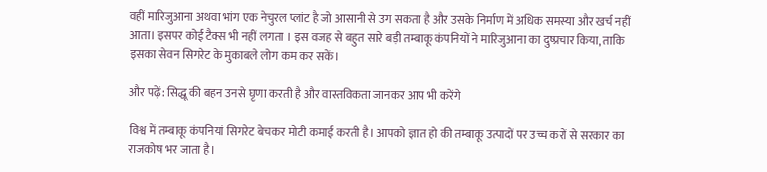वहीं मारिजुआना अथवा भांग एक नेचुरल प्लांट है जो आसानी से उग सकता है और उसके निर्माण में अधिक समस्या और खर्च नहीं आता। इसपर कोई टैक्स भी नहीं लगता । इस वजह से बहुत सारे बड़ी तम्बाकू कंपनियों ने मारिजुआना का दुष्प्रचार किया, ताकि इसका सेवन सिगरेट के मुकाबले लोग कम कर सकें।

और पढ़ें: सिद्धू की बहन उनसे घृणा करती है और वास्तविकता जानकर आप भी करेंगे

विश्व में तम्बाकू कंपनियां सिगरेट बेचकर मोटी कमाई करती है। आपको ज्ञात हो की तम्बाकू उत्पादों पर उच्च करों से सरकार का राजकोष भर जाता है।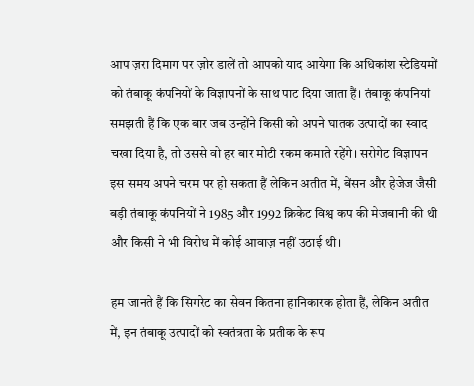आप ज़रा दिमाग पर ज़ोर डालें तो आपको याद आयेगा कि अधिकांश स्टेडियमों को तंबाकू कंपनियों के विज्ञापनों के साथ पाट दिया जाता हैं। तंबाकू कंपनियां समझती हैं कि एक बार जब उन्होंने किसी को अपने घातक उत्पादों का स्वाद चखा दिया है, तो उससे वो हर बार मोटी रकम कमाते रहेंगे। सरोगेट विज्ञापन इस समय अपने चरम पर हो सकता हैं लेकिन अतीत में, बेंसन और हेजेज जैसी बड़ी तंबाकू कंपनियों ने 1985 और 1992 क्रिकेट विश्व कप की मेजबानी की थी और किसी ने भी विरोध में कोई आवाज़ नहीं उठाई थी।

हम जानते हैं कि सिगरेट का सेवन कितना हानिकारक होता हैं, लेकिन अतीत में, इन तंबाकू उत्पादों को स्वतंत्रता के प्रतीक के रूप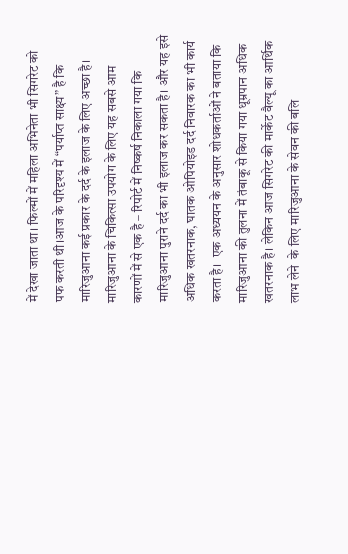में देखा जाता था। फिल्मों में महिला अभिनेता भी सिगरेट को पफ करती थी।आज के परिदृश्य में “पर्याप्त साक्ष्य” है कि मारिजुआना कई प्रकार के दर्द के इलाज के लिए अच्छा है। मारिजुआना के चिकित्सा उपयोग के लिए यह सबसे आम कारणों में से एक है – रिपोर्ट में निष्कर्ष निकाला गया कि मारिजुआना पुराने दर्द का भी इलाज कर सकता है। और यह इसे अधिक खतरनाक, घातक ओपियोइड दर्द निवारक का भी कार्य करता है।  एक अध्ययन के अनुसार शोधकर्ताओं ने बताया कि मारिजुआना की तुलना में तंबाकू से किया गया धूम्रपान अधिक खतरनाक है। लेकिन आज सिगरेट की मार्केट वैल्यू का आर्थिक लाभ लेने  के लिए मारिजुआना के सेवन की बलि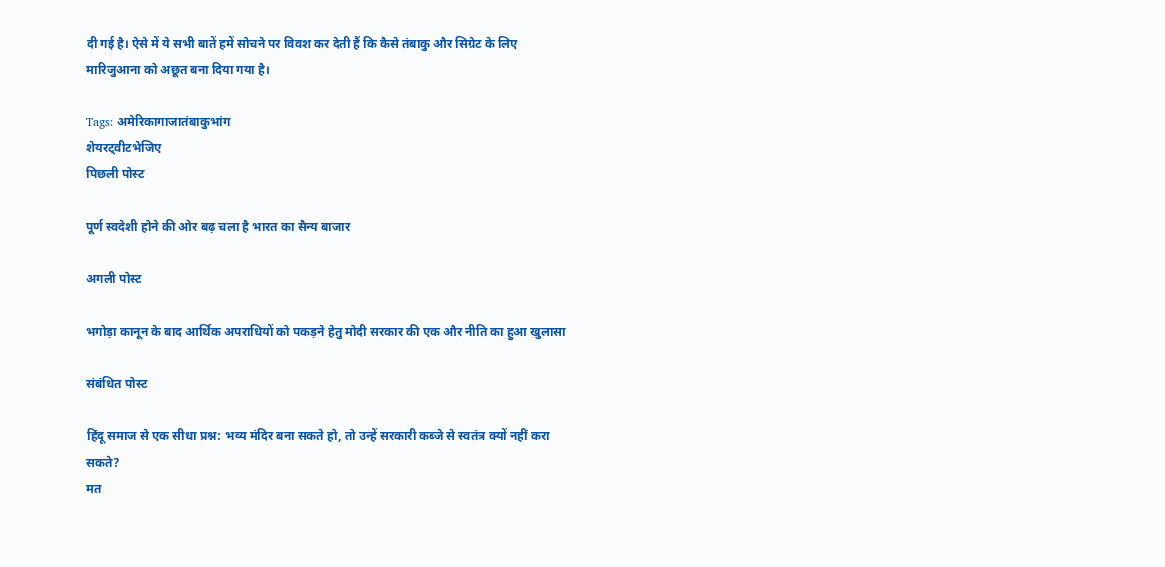दी गई है। ऐसे में ये सभी बातें हमें सोचने पर विवश कर देती हैं कि कैसे तंबाकु और सिग्रेट के लिए मारिजुआना को अछूत बना दिया गया है।

Tags: अमेरिकागाजातंबाकुभांग
शेयरट्वीटभेजिए
पिछली पोस्ट

पूर्ण स्वदेशी होने की ओर बढ़ चला है भारत का सैन्य बाजार

अगली पोस्ट

भगोड़ा कानून के बाद आर्थिक अपराधियों को पकड़ने हेतु मोदी सरकार की एक और नीति का हुआ खुलासा

संबंधित पोस्ट

हिंदू समाज से एक सीधा प्रश्न: भव्य मंदिर बना सकते हो, तो उन्हें सरकारी कब्जे से स्वतंत्र क्यों नहीं करा सकते?
मत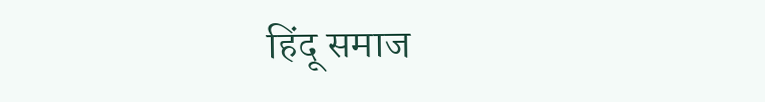हिंदू समाज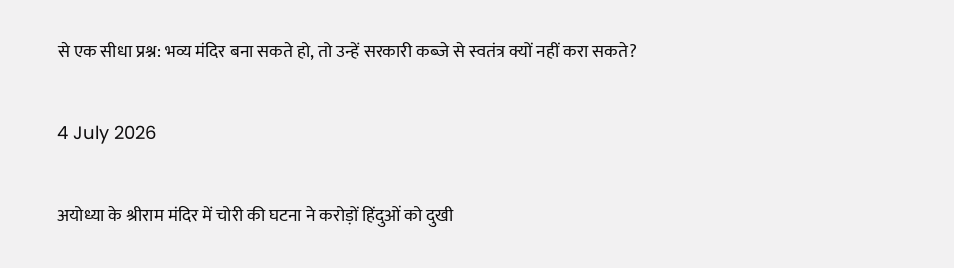से एक सीधा प्रश्न: भव्य मंदिर बना सकते हो, तो उन्हें सरकारी कब्जे से स्वतंत्र क्यों नहीं करा सकते?

4 July 2026

अयोध्या के श्रीराम मंदिर में चोरी की घटना ने करोड़ों हिंदुओं को दुखी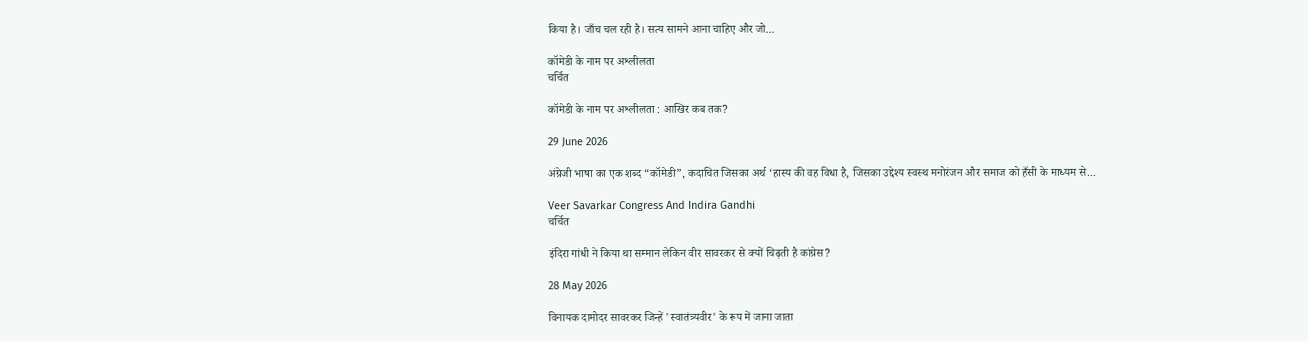किया है। जाँच चल रही है। सत्य सामने आना चाहिए और जो...

कॉमेडी के नाम पर अश्लीलता
चर्चित

कॉमेडी के नाम पर अश्लीलता : आखिर कब तक?

29 June 2026

अंग्रेजी भाषा का एक शब्द “कॉमेडी”, कदाचित जिसका अर्थ ‘हास्य की वह विधा है, जिसका उद्देश्य स्वस्थ मनोरंजन और समाज को हँसी के माध्यम से...

Veer Savarkar Congress And Indira Gandhi
चर्चित

इंदिरा गांधी ने किया था सम्मान लेकिन वीर सावरकर से क्यों चिढ़ती है कांग्रेस?

28 May 2026

विनायक दामोदर सावरकर जिन्हें 'स्वातंत्र्यवीर' के रूप में जाना जाता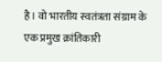है। वो भारतीय स्वतंत्रता संग्राम के एक प्रमुख क्रांतिकारी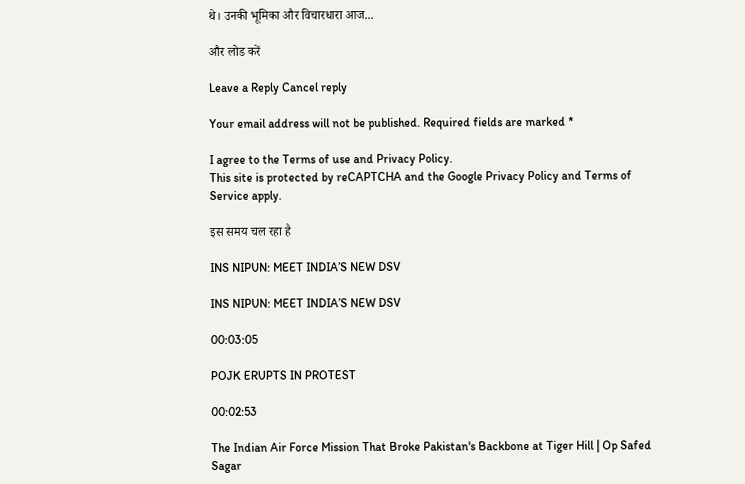थे। उनकी भूमिका और विचारधारा आज...

और लोड करें

Leave a Reply Cancel reply

Your email address will not be published. Required fields are marked *

I agree to the Terms of use and Privacy Policy.
This site is protected by reCAPTCHA and the Google Privacy Policy and Terms of Service apply.

इस समय चल रहा है

INS NIPUN: MEET INDIA’S NEW DSV

INS NIPUN: MEET INDIA’S NEW DSV

00:03:05

POJK ERUPTS IN PROTEST

00:02:53

The Indian Air Force Mission That Broke Pakistan's Backbone at Tiger Hill | Op Safed Sagar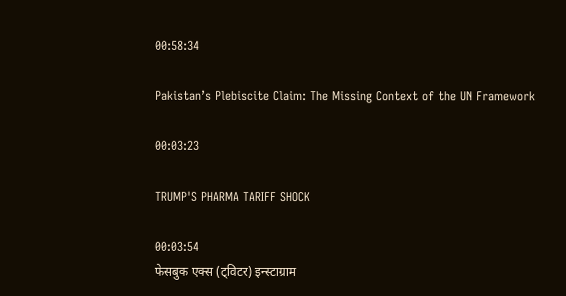00:58:34

Pakistan’s Plebiscite Claim: The Missing Context of the UN Framework

00:03:23

TRUMP'S PHARMA TARIFF SHOCK

00:03:54
फेसबुक एक्स (ट्विटर) इन्स्टाग्राम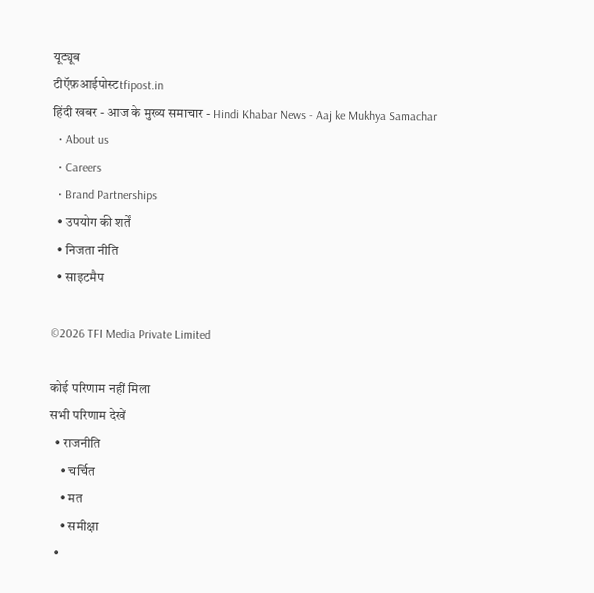यूट्यूब
टीऍफ़आईपोस्टtfipost.in
हिंदी खबर - आज के मुख्य समाचार - Hindi Khabar News - Aaj ke Mukhya Samachar
  • About us
  • Careers
  • Brand Partnerships
  • उपयोग की शर्तें
  • निजता नीति
  • साइटमैप

©2026 TFI Media Private Limited

कोई परिणाम नहीं मिला
सभी परिणाम देखें
  • राजनीति
    • चर्चित
    • मत
    • समीक्षा
  •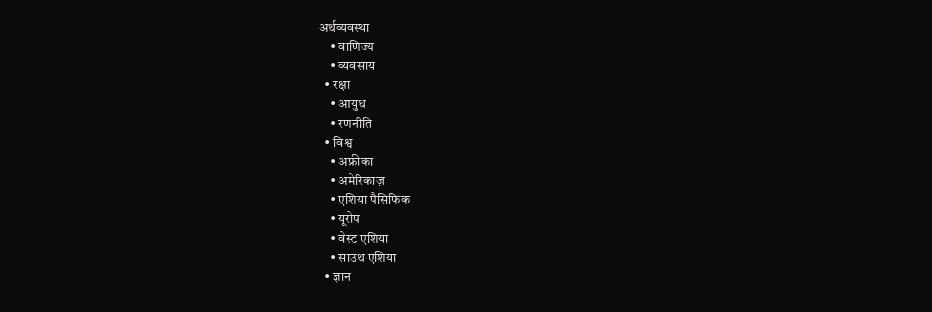अर्थव्यवस्था
    • वाणिज्य
    • व्यवसाय
  • रक्षा
    • आयुध
    • रणनीति
  • विश्व
    • अफ्रीका
    • अमेरिकाज़
    • एशिया पैसिफिक
    • यूरोप
    • वेस्ट एशिया
    • साउथ एशिया
  • ज्ञान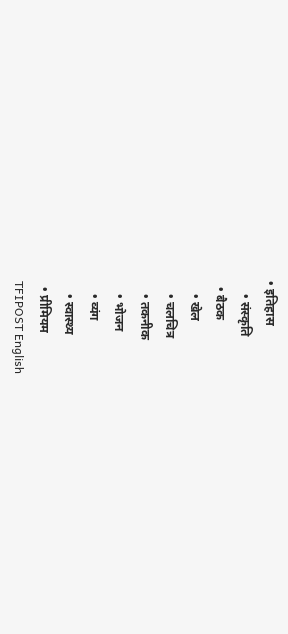• इतिहास
    • संस्कृति
  • बैठक
    • खेल
    • चलचित्र
    • तकनीक
    • भोजन
    • व्यंग
    • स्वास्थ्य
  • प्रीमियम
TFIPOST English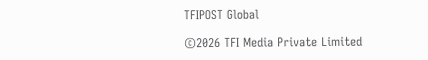TFIPOST Global

©2026 TFI Media Private Limited